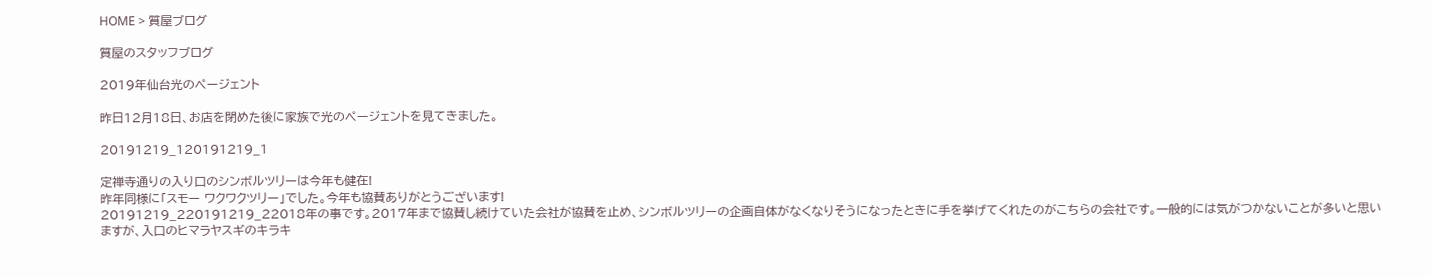HOME > 質屋ブログ

質屋のスタッフブログ

2019年仙台光のページェント

昨日12月18日、お店を閉めた後に家族で光のページェントを見てきました。

20191219_120191219_1

定禅寺通りの入り口のシンボルツリーは今年も健在!
昨年同様に「スモー ワクワクツリー」でした。今年も協賛ありがとうございます!
20191219_220191219_22018年の事です。2017年まで協賛し続けていた会社が協賛を止め、シンボルツリーの企画自体がなくなりそうになったときに手を挙げてくれたのがこちらの会社です。一般的には気がつかないことが多いと思いますが、入口のヒマラヤスギのキラキ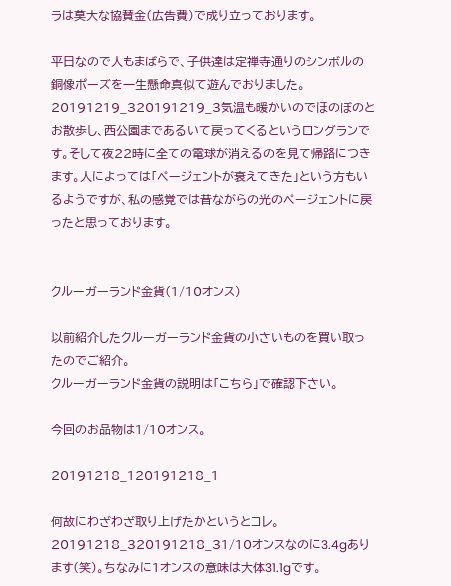ラは莫大な協賛金(広告費)で成り立っております。

平日なので人もまばらで、子供達は定禅寺通りのシンボルの銅像ポーズを一生懸命真似て遊んでおりました。
20191219_320191219_3気温も暖かいのでほのぼのとお散歩し、西公園まであるいて戻ってくるというロングランです。そして夜22時に全ての電球が消えるのを見て帰路につきます。人によっては「ページェントが衰えてきた」という方もいるようですが、私の感覚では昔ながらの光のページェントに戻ったと思っております。


クルーガーランド金貨(1/10オンス)

以前紹介したクルーガーランド金貨の小さいものを買い取ったのでご紹介。
クルーガーランド金貨の説明は「こちら」で確認下さい。

今回のお品物は1/10オンス。

20191218_120191218_1

何故にわざわざ取り上げたかというとコレ。
20191218_320191218_31/10オンスなのに3.4gあります(笑)。ちなみに1オンスの意味は大体31.1gです。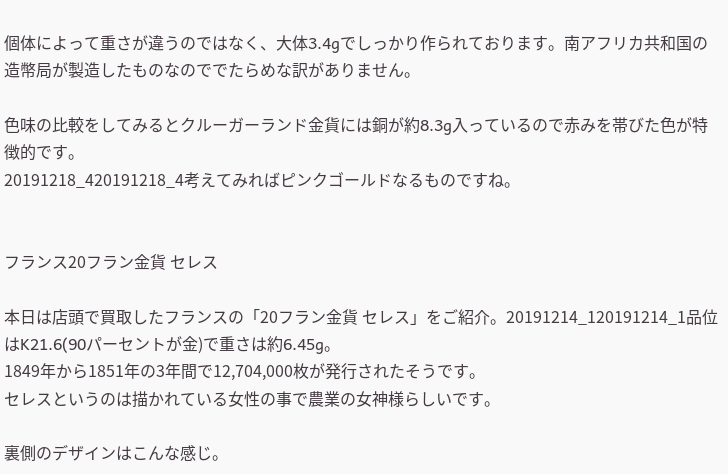個体によって重さが違うのではなく、大体3.4gでしっかり作られております。南アフリカ共和国の造幣局が製造したものなのででたらめな訳がありません。

色味の比較をしてみるとクルーガーランド金貨には銅が約8.3g入っているので赤みを帯びた色が特徴的です。
20191218_420191218_4考えてみればピンクゴールドなるものですね。


フランス20フラン金貨 セレス

本日は店頭で買取したフランスの「20フラン金貨 セレス」をご紹介。20191214_120191214_1品位はK21.6(90パーセントが金)で重さは約6.45g。
1849年から1851年の3年間で12,704,000枚が発行されたそうです。
セレスというのは描かれている女性の事で農業の女神様らしいです。

裏側のデザインはこんな感じ。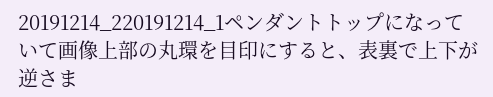20191214_220191214_1ペンダントトップになっていて画像上部の丸環を目印にすると、表裏で上下が逆さま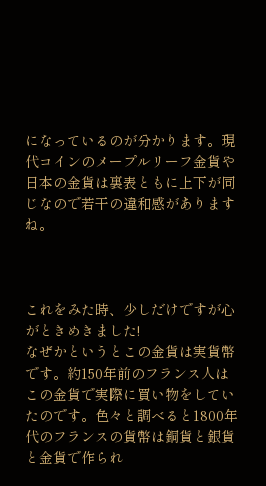になっているのが分かります。現代コインのメープルリーフ金貨や日本の金貨は裏表ともに上下が同じなので若干の違和感がありますね。



これをみた時、少しだけですが心がときめきました!
なぜかというとこの金貨は実貨幣です。約150年前のフランス人はこの金貨で実際に買い物をしていたのです。色々と調べると1800年代のフランスの貨幣は銅貨と銀貨と金貨で作られ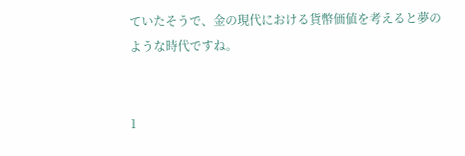ていたそうで、金の現代における貨幣価値を考えると夢のような時代ですね。


1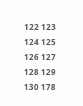122 123 124 125 126 127 128 129 130 178